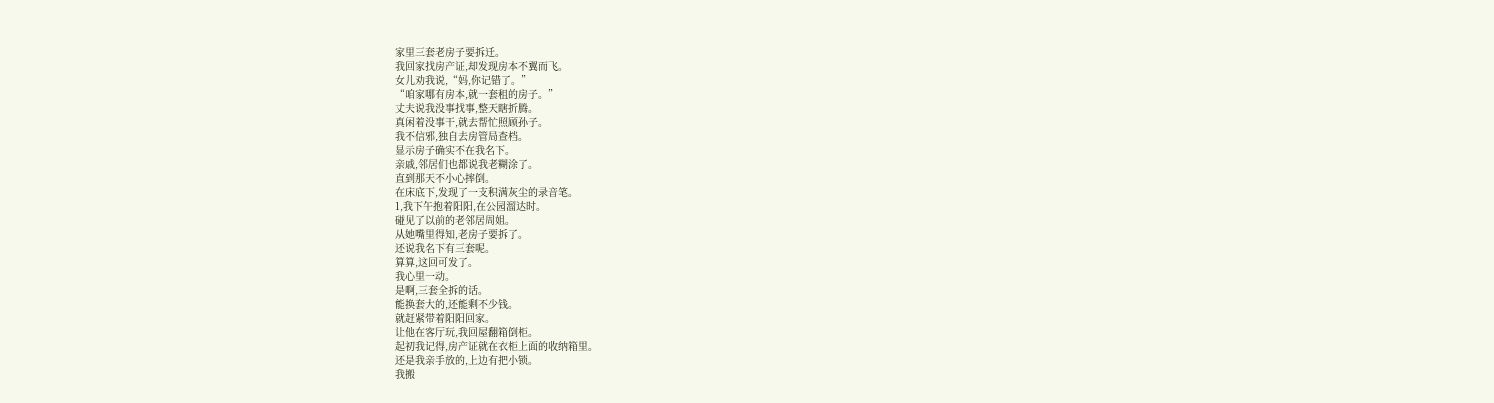家里三套老房子要拆迁。
我回家找房产证,却发现房本不翼而飞。
女儿劝我说,“妈,你记错了。”
“咱家哪有房本,就一套租的房子。”
丈夫说我没事找事,整天瞎折腾。
真闲着没事干,就去帮忙照顾孙子。
我不信邪,独自去房管局查档。
显示房子确实不在我名下。
亲戚,邻居们也都说我老糊涂了。
直到那天不小心摔倒。
在床底下,发现了一支积满灰尘的录音笔。
1,我下午抱着阳阳,在公园溜达时。
碰见了以前的老邻居周姐。
从她嘴里得知,老房子要拆了。
还说我名下有三套呢。
算算,这回可发了。
我心里一动。
是啊,三套全拆的话。
能换套大的,还能剩不少钱。
就赶紧带着阳阳回家。
让他在客厅玩,我回屋翻箱倒柜。
起初我记得,房产证就在衣柜上面的收纳箱里。
还是我亲手放的,上边有把小锁。
我搬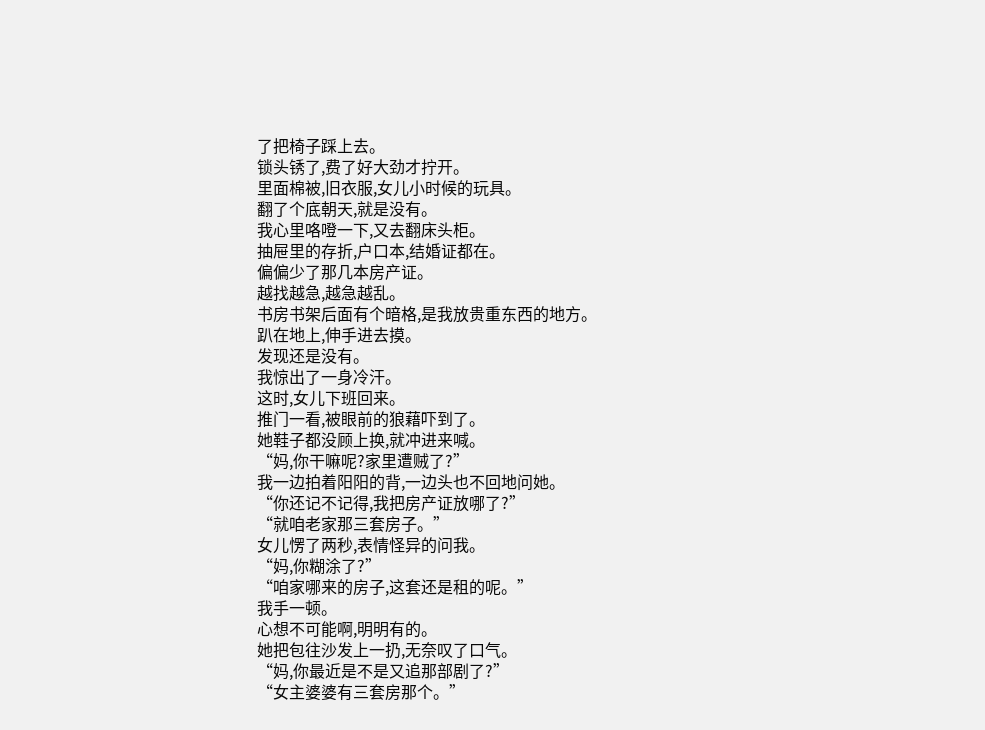了把椅子踩上去。
锁头锈了,费了好大劲才拧开。
里面棉被,旧衣服,女儿小时候的玩具。
翻了个底朝天,就是没有。
我心里咯噔一下,又去翻床头柜。
抽屉里的存折,户口本,结婚证都在。
偏偏少了那几本房产证。
越找越急,越急越乱。
书房书架后面有个暗格,是我放贵重东西的地方。
趴在地上,伸手进去摸。
发现还是没有。
我惊出了一身冷汗。
这时,女儿下班回来。
推门一看,被眼前的狼藉吓到了。
她鞋子都没顾上换,就冲进来喊。
“妈,你干嘛呢?家里遭贼了?”
我一边拍着阳阳的背,一边头也不回地问她。
“你还记不记得,我把房产证放哪了?”
“就咱老家那三套房子。”
女儿愣了两秒,表情怪异的问我。
“妈,你糊涂了?”
“咱家哪来的房子,这套还是租的呢。”
我手一顿。
心想不可能啊,明明有的。
她把包往沙发上一扔,无奈叹了口气。
“妈,你最近是不是又追那部剧了?”
“女主婆婆有三套房那个。”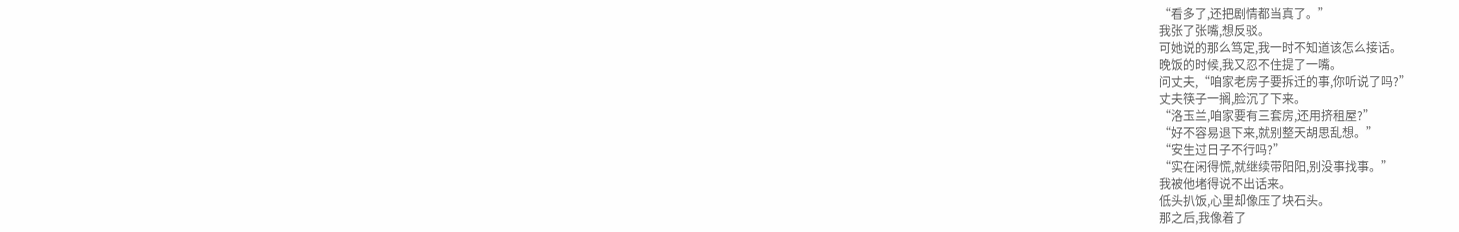“看多了,还把剧情都当真了。”
我张了张嘴,想反驳。
可她说的那么笃定,我一时不知道该怎么接话。
晚饭的时候,我又忍不住提了一嘴。
问丈夫,“咱家老房子要拆迁的事,你听说了吗?”
丈夫筷子一搁,脸沉了下来。
“洛玉兰,咱家要有三套房,还用挤租屋?”
“好不容易退下来,就别整天胡思乱想。”
“安生过日子不行吗?”
“实在闲得慌,就继续带阳阳,别没事找事。”
我被他堵得说不出话来。
低头扒饭,心里却像压了块石头。
那之后,我像着了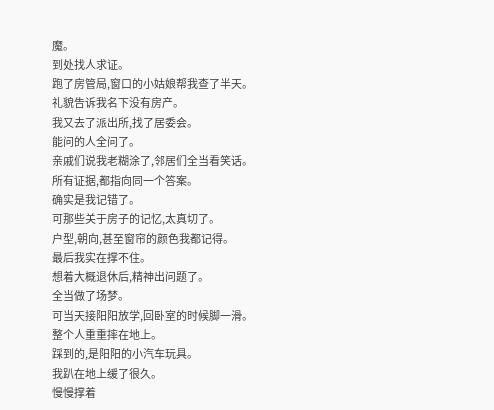魔。
到处找人求证。
跑了房管局,窗口的小姑娘帮我查了半天。
礼貌告诉我名下没有房产。
我又去了派出所,找了居委会。
能问的人全问了。
亲戚们说我老糊涂了,邻居们全当看笑话。
所有证据,都指向同一个答案。
确实是我记错了。
可那些关于房子的记忆,太真切了。
户型,朝向,甚至窗帘的颜色我都记得。
最后我实在撑不住。
想着大概退休后,精神出问题了。
全当做了场梦。
可当天接阳阳放学,回卧室的时候脚一滑。
整个人重重摔在地上。
踩到的,是阳阳的小汽车玩具。
我趴在地上缓了很久。
慢慢撑着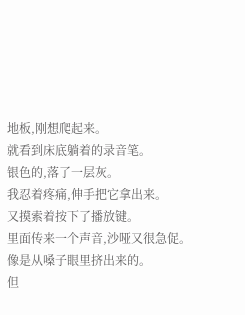地板,刚想爬起来。
就看到床底躺着的录音笔。
银色的,落了一层灰。
我忍着疼痛,伸手把它拿出来。
又摸索着按下了播放键。
里面传来一个声音,沙哑又很急促。
像是从嗓子眼里挤出来的。
但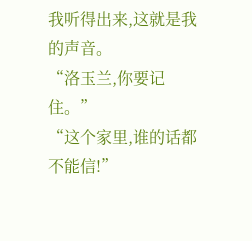我听得出来,这就是我的声音。
“洛玉兰,你要记住。”
“这个家里,谁的话都不能信!”